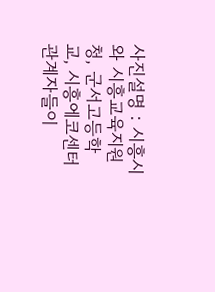사진설명 : 시흥시와 시흥교육지원청, 군서고등학교, 시흥에코센터 관계자들이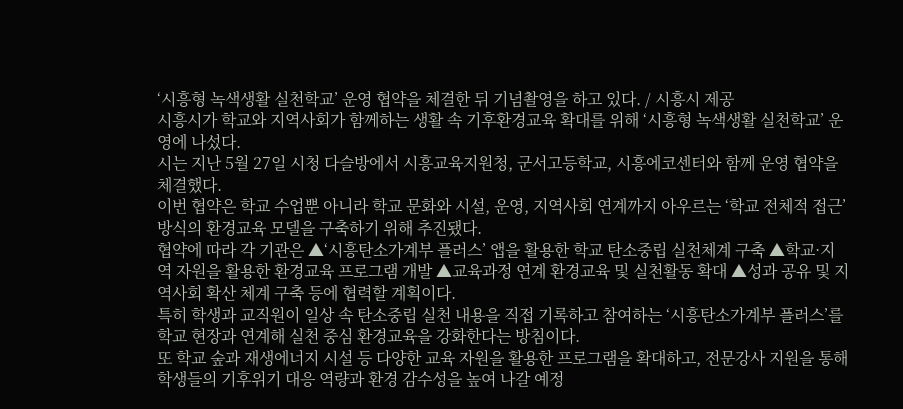‘시흥형 녹색생활 실천학교’ 운영 협약을 체결한 뒤 기념촬영을 하고 있다. / 시흥시 제공
시흥시가 학교와 지역사회가 함께하는 생활 속 기후환경교육 확대를 위해 ‘시흥형 녹색생활 실천학교’ 운영에 나섰다.
시는 지난 5월 27일 시청 다슬방에서 시흥교육지원청, 군서고등학교, 시흥에코센터와 함께 운영 협약을 체결했다.
이번 협약은 학교 수업뿐 아니라 학교 문화와 시설, 운영, 지역사회 연계까지 아우르는 ‘학교 전체적 접근’ 방식의 환경교육 모델을 구축하기 위해 추진됐다.
협약에 따라 각 기관은 ▲‘시흥탄소가계부 플러스’ 앱을 활용한 학교 탄소중립 실천체계 구축 ▲학교·지역 자원을 활용한 환경교육 프로그램 개발 ▲교육과정 연계 환경교육 및 실천활동 확대 ▲성과 공유 및 지역사회 확산 체계 구축 등에 협력할 계획이다.
특히 학생과 교직원이 일상 속 탄소중립 실천 내용을 직접 기록하고 참여하는 ‘시흥탄소가계부 플러스’를 학교 현장과 연계해 실천 중심 환경교육을 강화한다는 방침이다.
또 학교 숲과 재생에너지 시설 등 다양한 교육 자원을 활용한 프로그램을 확대하고, 전문강사 지원을 통해 학생들의 기후위기 대응 역량과 환경 감수성을 높여 나갈 예정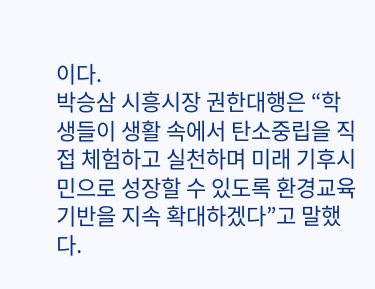이다.
박승삼 시흥시장 권한대행은 “학생들이 생활 속에서 탄소중립을 직접 체험하고 실천하며 미래 기후시민으로 성장할 수 있도록 환경교육 기반을 지속 확대하겠다”고 말했다.